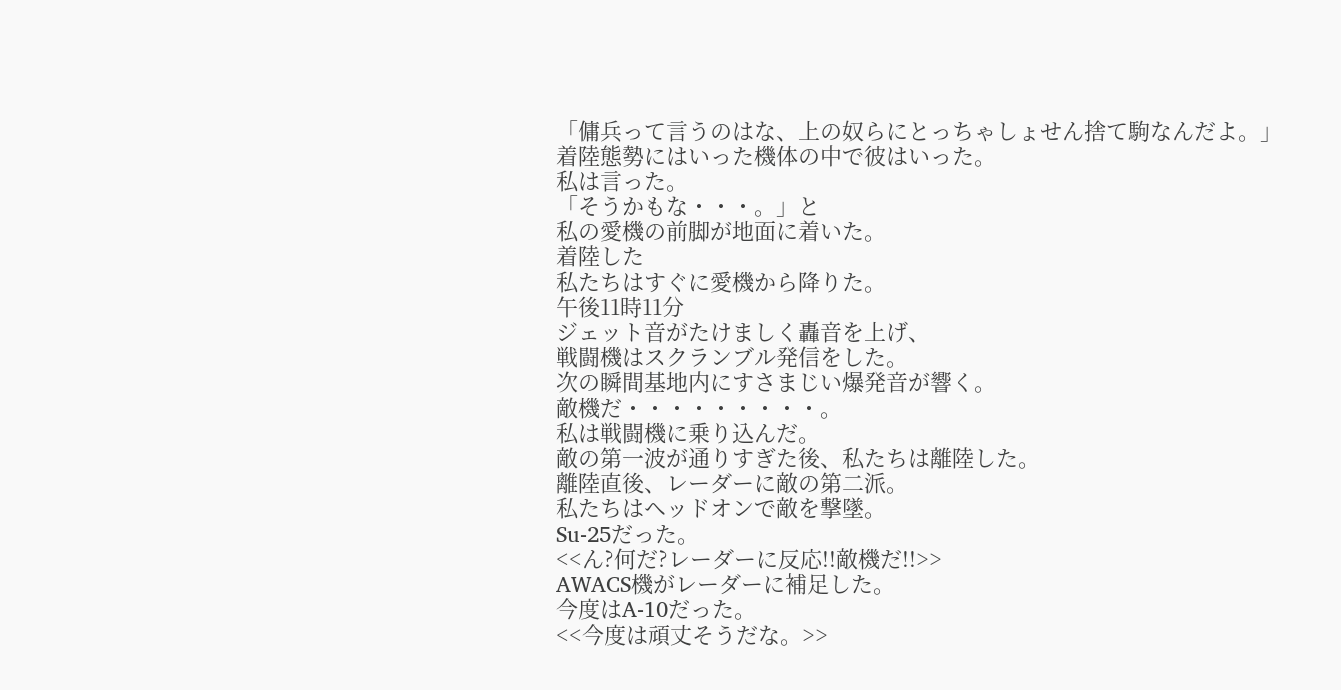「傭兵って言うのはな、上の奴らにとっちゃしょせん捨て駒なんだよ。」
着陸態勢にはいった機体の中で彼はいった。
私は言った。
「そうかもな・・・。」と
私の愛機の前脚が地面に着いた。
着陸した
私たちはすぐに愛機から降りた。
午後11時11分
ジェット音がたけましく轟音を上げ、
戦闘機はスクランブル発信をした。
次の瞬間基地内にすさまじい爆発音が響く。
敵機だ・・・・・・・・・。
私は戦闘機に乗り込んだ。
敵の第一波が通りすぎた後、私たちは離陸した。
離陸直後、レーダーに敵の第二派。
私たちはヘッドオンで敵を撃墜。
Su-25だった。
<<ん?何だ?レーダーに反応!!敵機だ!!>>
AWACS機がレーダーに補足した。
今度はA-10だった。
<<今度は頑丈そうだな。>>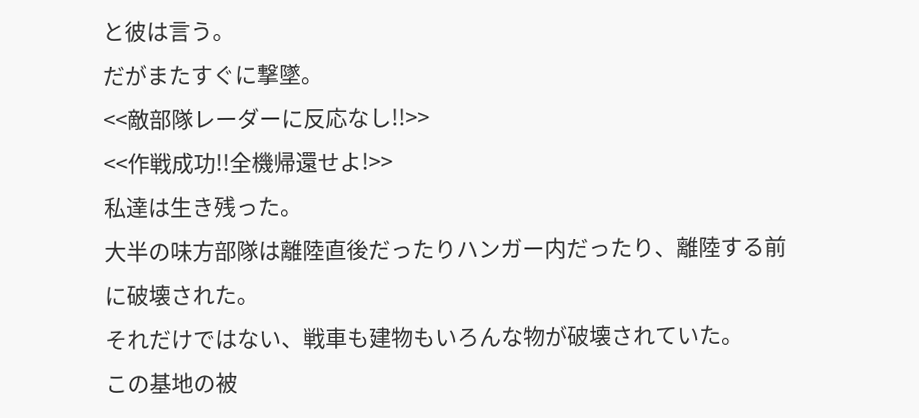と彼は言う。
だがまたすぐに撃墜。
<<敵部隊レーダーに反応なし!!>>
<<作戦成功!!全機帰還せよ!>>
私達は生き残った。
大半の味方部隊は離陸直後だったりハンガー内だったり、離陸する前に破壊された。
それだけではない、戦車も建物もいろんな物が破壊されていた。
この基地の被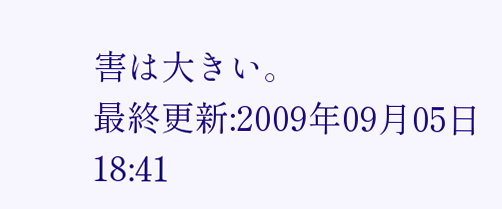害は大きい。
最終更新:2009年09月05日 18:41